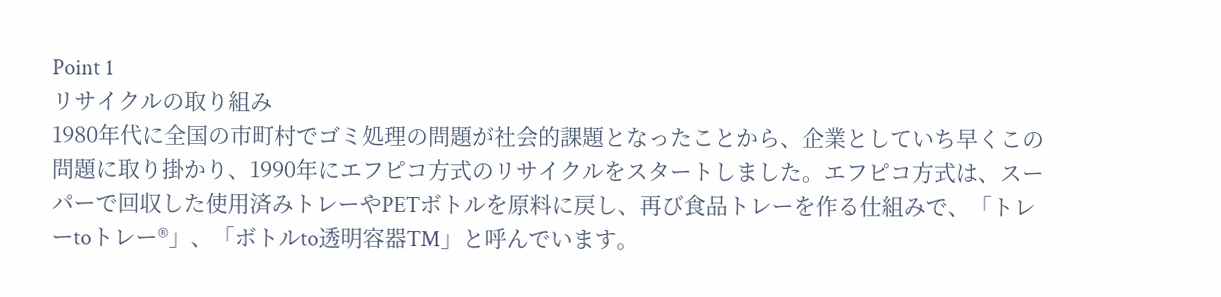Point 1
リサイクルの取り組み
1980年代に全国の市町村でゴミ処理の問題が社会的課題となったことから、企業としていち早くこの問題に取り掛かり、1990年にエフピコ方式のリサイクルをスタートしました。エフピコ方式は、スーパーで回収した使用済みトレーやPETボトルを原料に戻し、再び食品トレーを作る仕組みで、「トレーtoトレー®」、「ボトルto透明容器TM」と呼んでいます。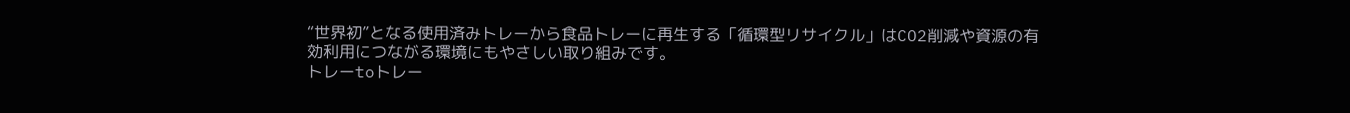“世界初”となる使用済みトレーから食品トレーに再生する「循環型リサイクル」はCO2削減や資源の有効利用につながる環境にもやさしい取り組みです。
トレーtoトレー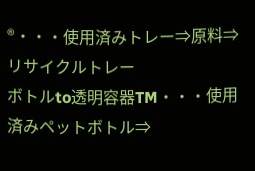®・・・使用済みトレー⇒原料⇒リサイクルトレー
ボトルto透明容器TM・・・使用済みペットボトル⇒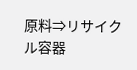原料⇒リサイクル容器